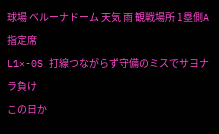球場 ベルーナドーム 天気 雨 観戦場所 1塁側A指定席
L1×-0S 打線つながらず守備のミスでサヨナラ負け
この日か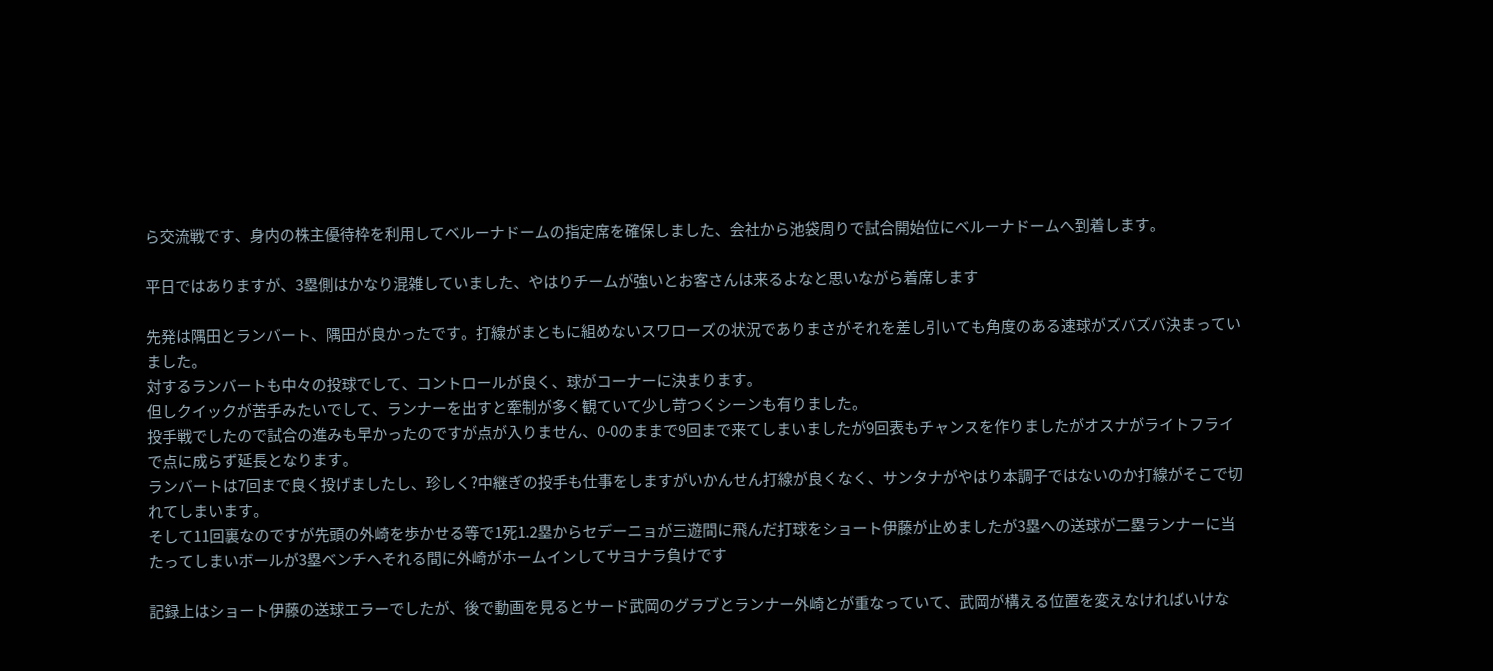ら交流戦です、身内の株主優待枠を利用してベルーナドームの指定席を確保しました、会社から池袋周りで試合開始位にベルーナドームへ到着します。

平日ではありますが、3塁側はかなり混雑していました、やはりチームが強いとお客さんは来るよなと思いながら着席します

先発は隅田とランバート、隅田が良かったです。打線がまともに組めないスワローズの状況でありまさがそれを差し引いても角度のある速球がズバズバ決まっていました。
対するランバートも中々の投球でして、コントロールが良く、球がコーナーに決まります。
但しクイックが苦手みたいでして、ランナーを出すと牽制が多く観ていて少し苛つくシーンも有りました。
投手戦でしたので試合の進みも早かったのですが点が入りません、0-0のままで9回まで来てしまいましたが9回表もチャンスを作りましたがオスナがライトフライで点に成らず延長となります。
ランバートは7回まで良く投げましたし、珍しく?中継ぎの投手も仕事をしますがいかんせん打線が良くなく、サンタナがやはり本調子ではないのか打線がそこで切れてしまいます。
そして11回裏なのですが先頭の外崎を歩かせる等で1死1.2塁からセデーニョが三遊間に飛んだ打球をショート伊藤が止めましたが3塁への送球が二塁ランナーに当たってしまいボールが3塁ベンチへそれる間に外崎がホームインしてサヨナラ負けです

記録上はショート伊藤の送球エラーでしたが、後で動画を見るとサード武岡のグラブとランナー外崎とが重なっていて、武岡が構える位置を変えなければいけな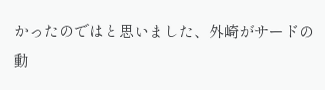かったのではと思いました、外崎がサードの動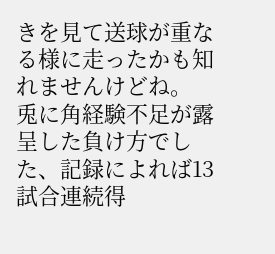きを見て送球が重なる様に走ったかも知れませんけどね。
兎に角経験不足が露呈した負け方でした、記録によれば13試合連続得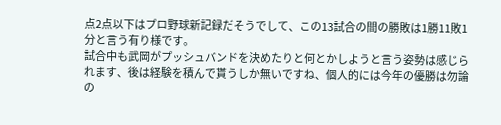点2点以下はプロ野球新記録だそうでして、この13試合の間の勝敗は1勝11敗1分と言う有り様です。
試合中も武岡がプッシュバンドを決めたりと何とかしようと言う姿勢は感じられます、後は経験を積んで貰うしか無いですね、個人的には今年の優勝は勿論の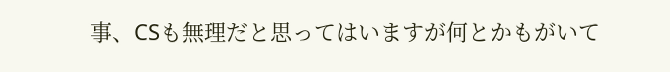事、CSも無理だと思ってはいますが何とかもがいて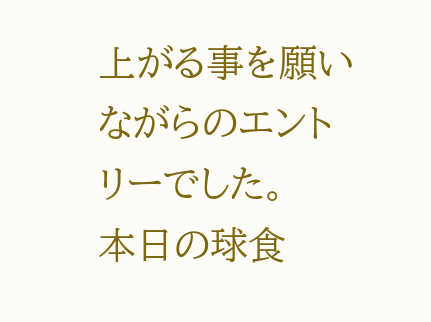上がる事を願いながらのエントリーでした。
本日の球食